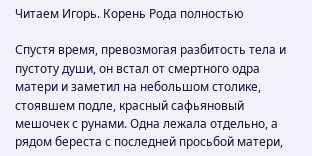Читаем Игорь. Корень Рода полностью

Спустя время, превозмогая разбитость тела и пустоту души, он встал от смертного одра матери и заметил на небольшом столике, стоявшем подле, красный сафьяновый мешочек с рунами. Одна лежала отдельно, а рядом береста с последней просьбой матери,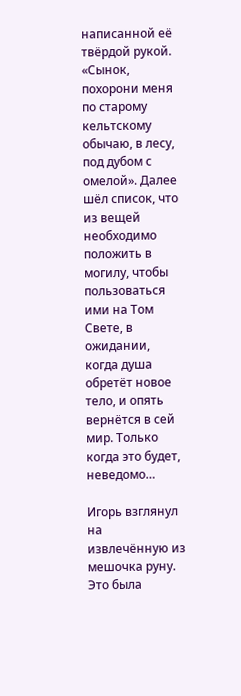написанной её твёрдой рукой. «Сынок, похорони меня по старому кельтскому обычаю, в лесу, под дубом с омелой». Далее шёл список, что из вещей необходимо положить в могилу, чтобы пользоваться ими на Том Свете, в ожидании, когда душа обретёт новое тело, и опять вернётся в сей мир. Только когда это будет, неведомо…

Игорь взглянул на извлечённую из мешочка руну. Это была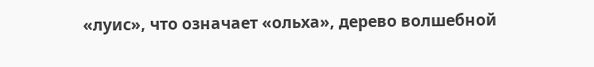«луис», что означает «ольха», дерево волшебной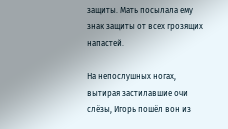защиты. Мать посылала ему знак защиты от всех грозящих напастей.

На непослушных ногах, вытирая застилавшие очи слёзы, Игорь пошёл вон из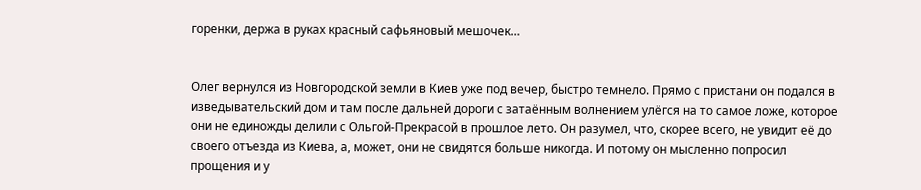горенки, держа в руках красный сафьяновый мешочек…


Олег вернулся из Новгородской земли в Киев уже под вечер, быстро темнело. Прямо с пристани он подался в изведывательский дом и там после дальней дороги с затаённым волнением улёгся на то самое ложе, которое они не единожды делили с Ольгой-Прекрасой в прошлое лето. Он разумел, что, скорее всего, не увидит её до своего отъезда из Киева, а, может, они не свидятся больше никогда. И потому он мысленно попросил прощения и у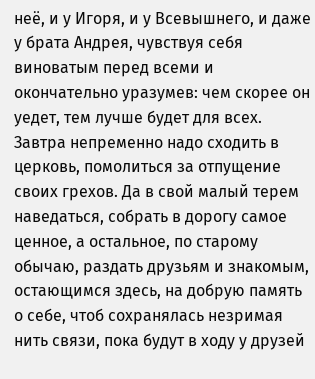неё, и у Игоря, и у Всевышнего, и даже у брата Андрея, чувствуя себя виноватым перед всеми и окончательно уразумев: чем скорее он уедет, тем лучше будет для всех. Завтра непременно надо сходить в церковь, помолиться за отпущение своих грехов. Да в свой малый терем наведаться, собрать в дорогу самое ценное, а остальное, по старому обычаю, раздать друзьям и знакомым, остающимся здесь, на добрую память о себе, чтоб сохранялась незримая нить связи, пока будут в ходу у друзей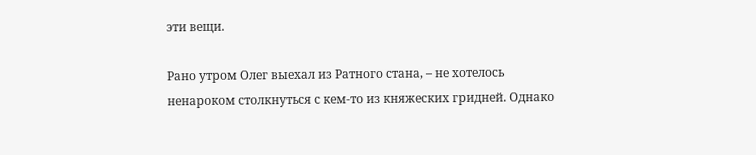эти вещи.

Рано утром Олег выехал из Ратного стана, – не хотелось ненароком столкнуться с кем-то из княжеских гридней. Однако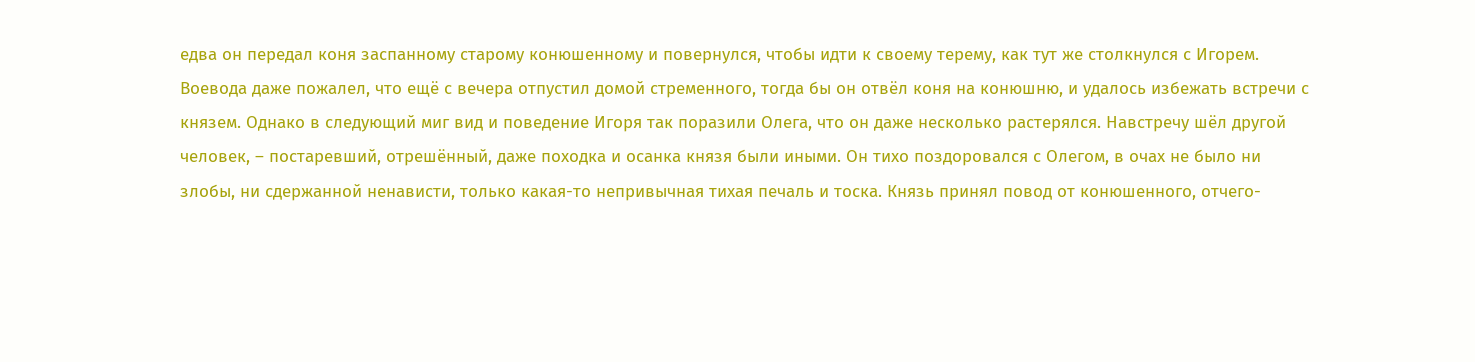едва он передал коня заспанному старому конюшенному и повернулся, чтобы идти к своему терему, как тут же столкнулся с Игорем. Воевода даже пожалел, что ещё с вечера отпустил домой стременного, тогда бы он отвёл коня на конюшню, и удалось избежать встречи с князем. Однако в следующий миг вид и поведение Игоря так поразили Олега, что он даже несколько растерялся. Навстречу шёл другой человек, – постаревший, отрешённый, даже походка и осанка князя были иными. Он тихо поздоровался с Олегом, в очах не было ни злобы, ни сдержанной ненависти, только какая-то непривычная тихая печаль и тоска. Князь принял повод от конюшенного, отчего-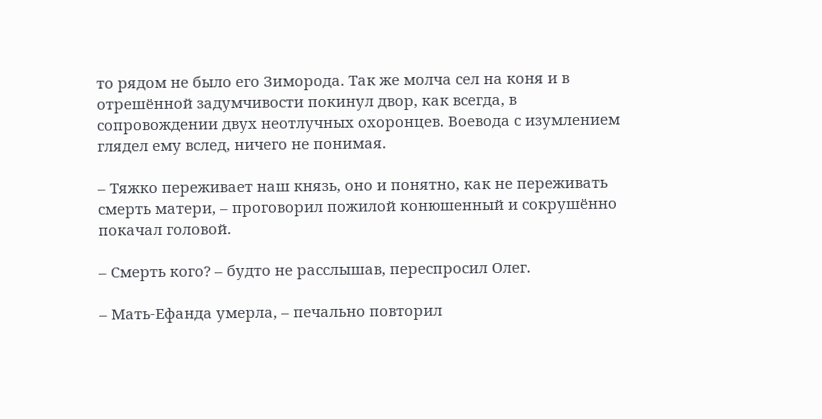то рядом не было его Зиморода. Так же молча сел на коня и в отрешённой задумчивости покинул двор, как всегда, в сопровождении двух неотлучных охоронцев. Воевода с изумлением глядел ему вслед, ничего не понимая.

– Тяжко переживает наш князь, оно и понятно, как не переживать смерть матери, – проговорил пожилой конюшенный и сокрушённо покачал головой.

– Смерть кого? – будто не расслышав, переспросил Олег.

– Мать-Ефанда умерла, – печально повторил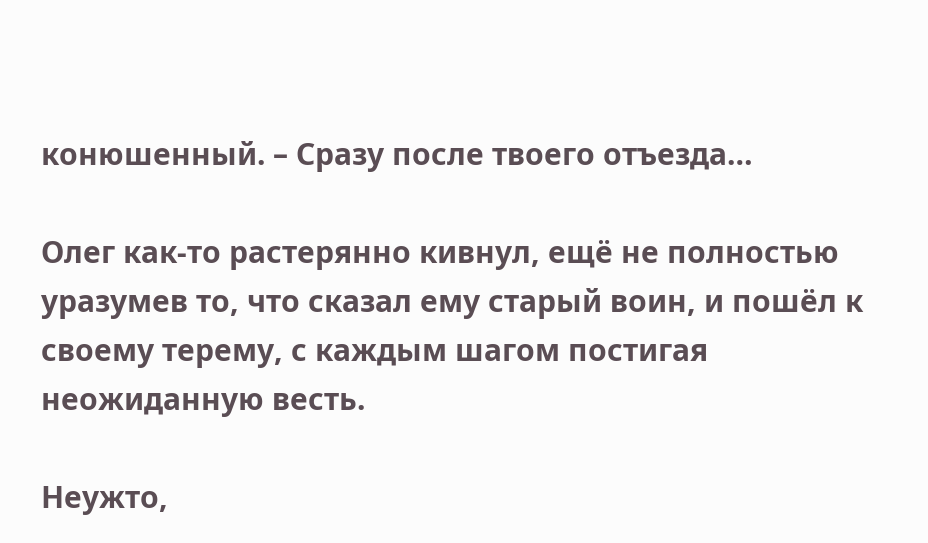конюшенный. – Сразу после твоего отъезда…

Олег как-то растерянно кивнул, ещё не полностью уразумев то, что сказал ему старый воин, и пошёл к своему терему, с каждым шагом постигая неожиданную весть.

Неужто,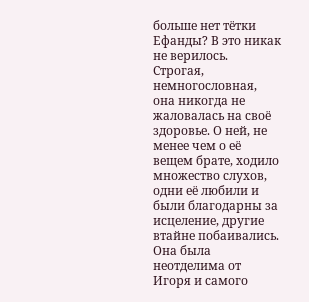больше нет тётки Ефанды? В это никак не верилось. Строгая, немногословная, она никогда не жаловалась на своё здоровье. О ней, не менее чем о её вещем брате, ходило множество слухов, одни её любили и были благодарны за исцеление, другие втайне побаивались. Она была неотделима от Игоря и самого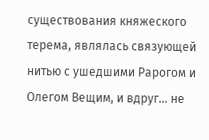существования княжеского терема, являлась связующей нитью с ушедшими Рарогом и Олегом Вещим, и вдруг… не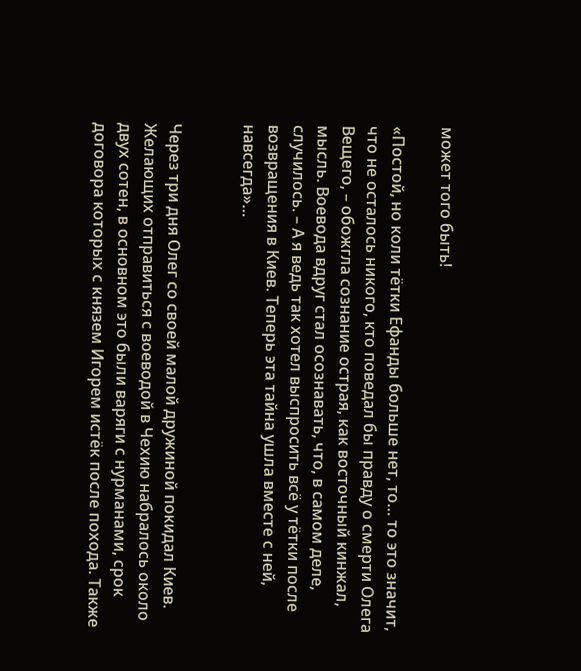может того быть!

«Постой, но коли тётки Ефанды больше нет, то… то это значит, что не осталось никого, кто поведал бы правду о смерти Олега Вещего, – обожгла сознание острая, как восточный кинжал, мысль. Воевода вдруг стал осознавать, что, в самом деле, случилось. – А я ведь так хотел выспросить всё у тётки после возвращения в Киев. Теперь эта тайна ушла вместе с ней, навсегда»…


Через три дня Олег со своей малой дружиной покидал Киев. Желающих отправиться с воеводой в Чехию набралось около двух сотен, в основном это были варяги с нурманами, срок договора которых с князем Игорем истёк после похода. Также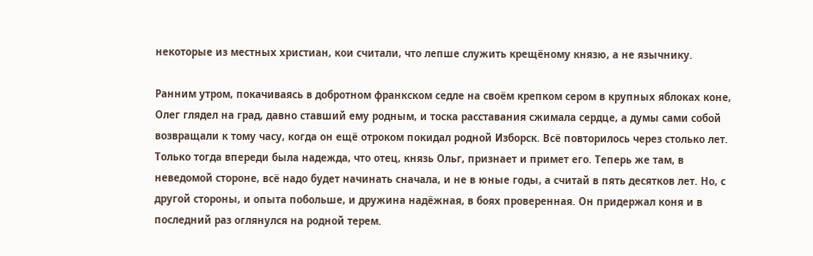некоторые из местных христиан, кои считали, что лепше служить крещёному князю, а не язычнику.

Ранним утром, покачиваясь в добротном франкском седле на своём крепком сером в крупных яблоках коне, Олег глядел на град, давно ставший ему родным, и тоска расставания сжимала сердце, а думы сами собой возвращали к тому часу, когда он ещё отроком покидал родной Изборск. Всё повторилось через столько лет. Только тогда впереди была надежда, что отец, князь Ольг, признает и примет его. Теперь же там, в неведомой стороне, всё надо будет начинать сначала, и не в юные годы, а считай в пять десятков лет. Но, с другой стороны, и опыта побольше, и дружина надёжная, в боях проверенная. Он придержал коня и в последний раз оглянулся на родной терем.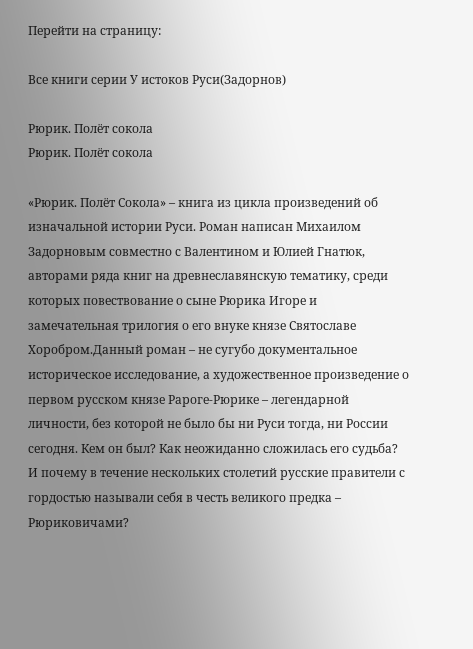Перейти на страницу:

Все книги серии У истоков Руси(Задорнов)

Рюрик. Полёт сокола
Рюрик. Полёт сокола

«Рюрик. Полёт Сокола» – книга из цикла произведений об изначальной истории Руси. Роман написан Михаилом Задорновым совместно с Валентином и Юлией Гнатюк, авторами ряда книг на древнеславянскую тематику, среди которых повествование о сыне Рюрика Игоре и замечательная трилогия о его внуке князе Святославе Хоробром.Данный роман – не сугубо документальное историческое исследование, а художественное произведение о первом русском князе Рароге-Рюрике – легендарной личности, без которой не было бы ни Руси тогда, ни России сегодня. Кем он был? Как неожиданно сложилась его судьба? И почему в течение нескольких столетий русские правители с гордостью называли себя в честь великого предка – Рюриковичами?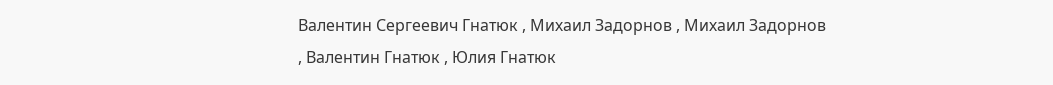Валентин Сергеевич Гнатюк , Михаил Задорнов , Михаил Задорнов , Валентин Гнатюк , Юлия Гнатюк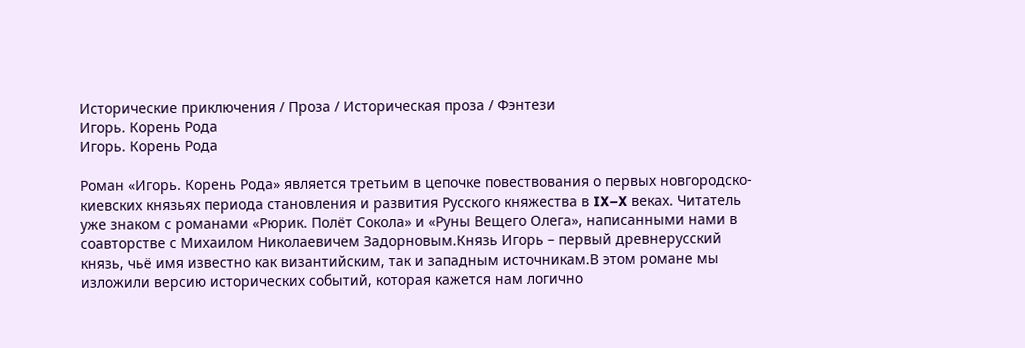Исторические приключения / Проза / Историческая проза / Фэнтези
Игорь. Корень Рода
Игорь. Корень Рода

Роман «Игорь. Корень Рода» является третьим в цепочке повествования о первых новгородско-киевских князьях периода становления и развития Русского княжества в IX–X веках. Читатель уже знаком с романами «Рюрик. Полёт Сокола» и «Руны Вещего Олега», написанными нами в соавторстве с Михаилом Николаевичем Задорновым.Князь Игорь – первый древнерусский князь, чьё имя известно как византийским, так и западным источникам.В этом романе мы изложили версию исторических событий, которая кажется нам логично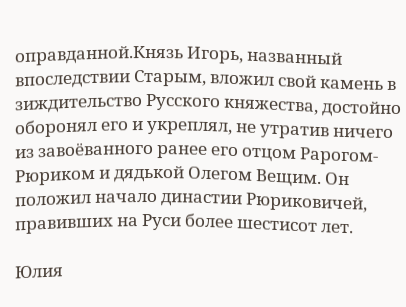оправданной.Князь Игорь, названный впоследствии Старым, вложил свой камень в зиждительство Русского княжества, достойно оборонял его и укреплял, не утратив ничего из завоёванного ранее его отцом Рарогом-Рюриком и дядькой Олегом Вещим. Он положил начало династии Рюриковичей, правивших на Руси более шестисот лет.

Юлия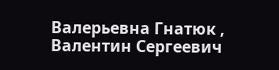Валерьевна Гнатюк , Валентин Сергеевич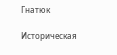Гнатюк

Историческая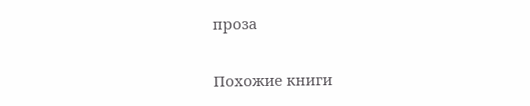проза

Похожие книги